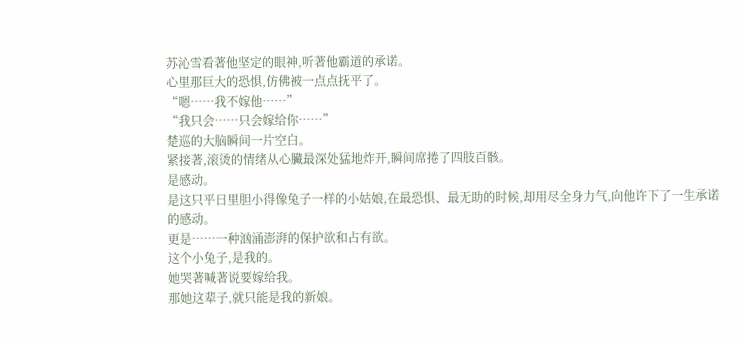苏沁雪看著他坚定的眼神,听著他霸道的承诺。
心里那巨大的恐惧,仿佛被一点点抚平了。
“嗯……我不嫁他……”
“我只会……只会嫁给你……”
楚巡的大脑瞬间一片空白。
紧接著,滚烫的情绪从心臟最深处猛地炸开,瞬间席捲了四肢百骸。
是感动。
是这只平日里胆小得像兔子一样的小姑娘,在最恐惧、最无助的时候,却用尽全身力气,向他许下了一生承诺的感动。
更是……一种汹涌澎湃的保护欲和占有欲。
这个小兔子,是我的。
她哭著喊著说要嫁给我。
那她这辈子,就只能是我的新娘。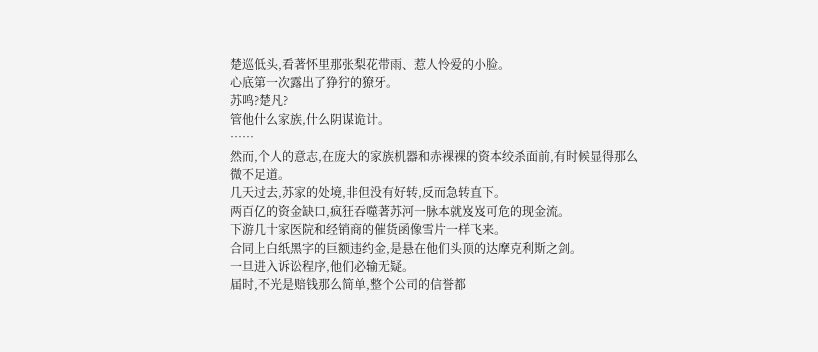楚巡低头,看著怀里那张梨花带雨、惹人怜爱的小脸。
心底第一次露出了狰狞的獠牙。
苏鸣?楚凡?
管他什么家族,什么阴谋诡计。
……
然而,个人的意志,在庞大的家族机器和赤裸裸的资本绞杀面前,有时候显得那么微不足道。
几天过去,苏家的处境,非但没有好转,反而急转直下。
两百亿的资金缺口,疯狂吞噬著苏河一脉本就岌岌可危的现金流。
下游几十家医院和经销商的催货函像雪片一样飞来。
合同上白纸黑字的巨额违约金,是悬在他们头顶的达摩克利斯之剑。
一旦进入诉讼程序,他们必输无疑。
届时,不光是赔钱那么简单,整个公司的信誉都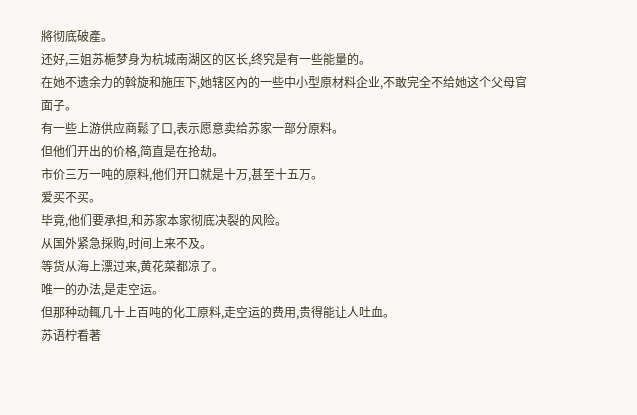將彻底破產。
还好,三姐苏梔梦身为杭城南湖区的区长,终究是有一些能量的。
在她不遗余力的斡旋和施压下,她辖区內的一些中小型原材料企业,不敢完全不给她这个父母官面子。
有一些上游供应商鬆了口,表示愿意卖给苏家一部分原料。
但他们开出的价格,简直是在抢劫。
市价三万一吨的原料,他们开口就是十万,甚至十五万。
爱买不买。
毕竟,他们要承担,和苏家本家彻底决裂的风险。
从国外紧急採购,时间上来不及。
等货从海上漂过来,黄花菜都凉了。
唯一的办法,是走空运。
但那种动輒几十上百吨的化工原料,走空运的费用,贵得能让人吐血。
苏语柠看著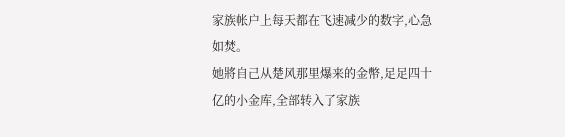家族帐户上每天都在飞速减少的数字,心急如焚。
她將自己从楚风那里爆来的金幣,足足四十亿的小金库,全部转入了家族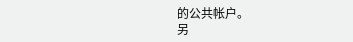的公共帐户。
另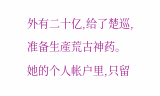外有二十亿,给了楚巡,准备生產荒古神药。
她的个人帐户里,只留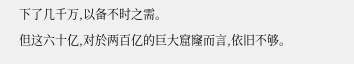下了几千万,以备不时之需。
但这六十亿,对於两百亿的巨大窟窿而言,依旧不够。